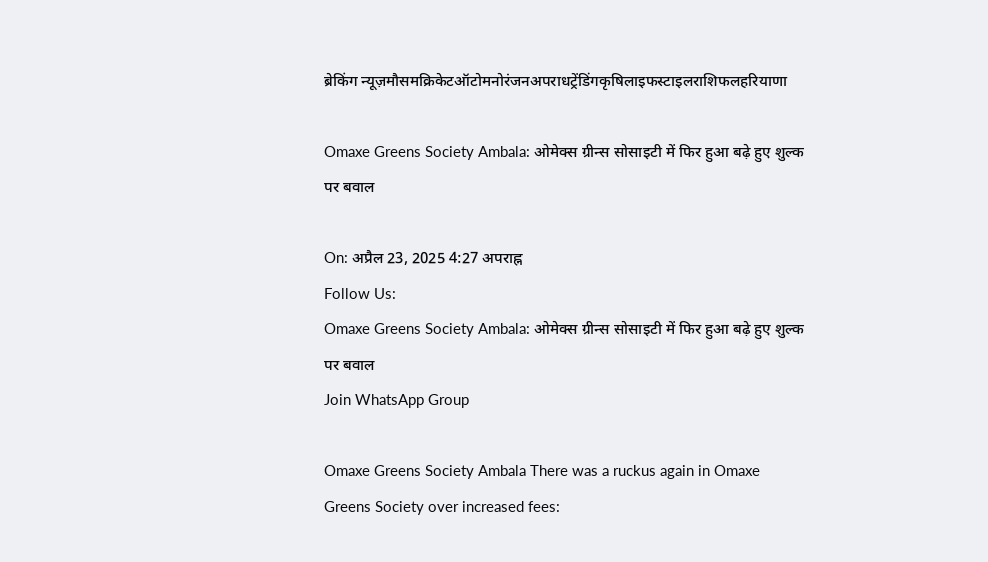ब्रेकिंग न्यूज़मौसमक्रिकेटऑटोमनोरंजनअपराधट्रेंडिंगकृषिलाइफस्टाइलराशिफलहरियाणा

Omaxe Greens Society Ambala: ओमेक्स ग्रीन्स सोसाइटी में फिर हुआ बढ़े हुए शुल्क पर बवाल

On: अप्रैल 23, 2025 4:27 अपराह्न
Follow Us:
Omaxe Greens Society Ambala: ओमेक्स ग्रीन्स सोसाइटी में फिर हुआ बढ़े हुए शुल्क पर बवाल
Join WhatsApp Group

Omaxe Greens Society Ambala There was a ruckus again in Omaxe Greens Society over increased fees: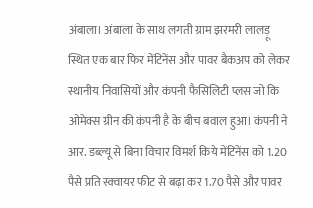अंबाला। अंबाला के साथ लगती ग्राम झरमरी लालड़ू स्थित एक बार फिर मेंटिनेंस और पावर बैकअप को लेकर स्थानीय निवासियों और कंपनी फैसिलिटी प्लस जो कि ओमेक्स ग्रीन की कंपनी है के बीच बवाल हुआ। कंपनी ने आर. डब्ल्यू से बिना विचार विमर्श किये मेंटिनेंस को 1.20 पैसे प्रति स्क्वायर फीट से बढ़ा कर 1.70 पैसे और पावर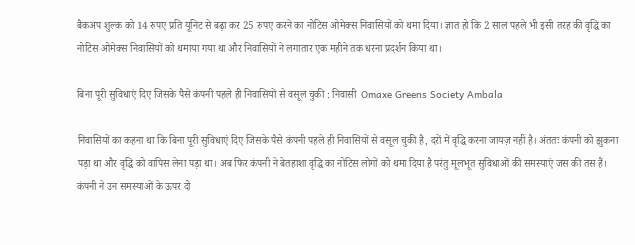बैकअप शुल्क को 14 रुपए प्रति यूनिट से बढ़ा कर 25 रुपए करने का नोटिस ओमेक्स निवासियों को थमा दिया। ज्ञात हो कि 2 साल पहले भी इसी तरह की वृद्धि का नोटिस ओमेक्स निवासियों को थमाया गया था और निवासियों ने लगातार एक महीने तक धरना प्रदर्शन किया था।

बिना पूरी सुविधाएं दिए जिसके पैसे कंपनी पहले ही निवासियों से वसूल चुकी : निवासी  Omaxe Greens Society Ambala

निवासियों का कहना था कि बिना पूरी सुविधाएं दिए जिसके पैसे कंपनी पहले ही निवासियों से वसूल चुकी है, दरों में वृद्धि करना जायज़ नहीं है। अंततः कंपनी को झुकना पड़ा था और वृद्धि को वापिस लेना पड़ा था। अब फिर कंपनी ने बेतहाशा वृद्धि का नोटिस लोगों को थमा दिया है परंतु मूलभूत सुविधाओं की समस्याएं जस की तस हैं। कंपनी ने उन समस्याओं के ऊपर दो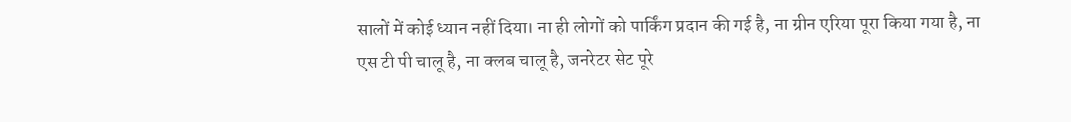सालों में कोई ध्यान नहीं दिया। ना ही लोगों को पार्किंग प्रदान की गई है, ना ग्रीन एरिया पूरा किया गया है, ना एस टी पी चालू है, ना क्लब चालू है, जनरेटर सेट पूरे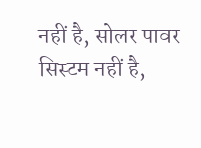नहीं है, सोलर पावर सिस्टम नहीं है,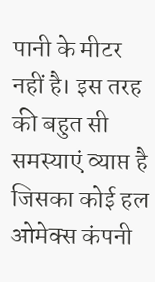पानी के मीटर नहीं है। इस तरह की बहुत सी समस्याएं व्याप्त है जिसका कोई हल ओमेक्स कंपनी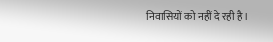निवासियों को नहीं दे रही है।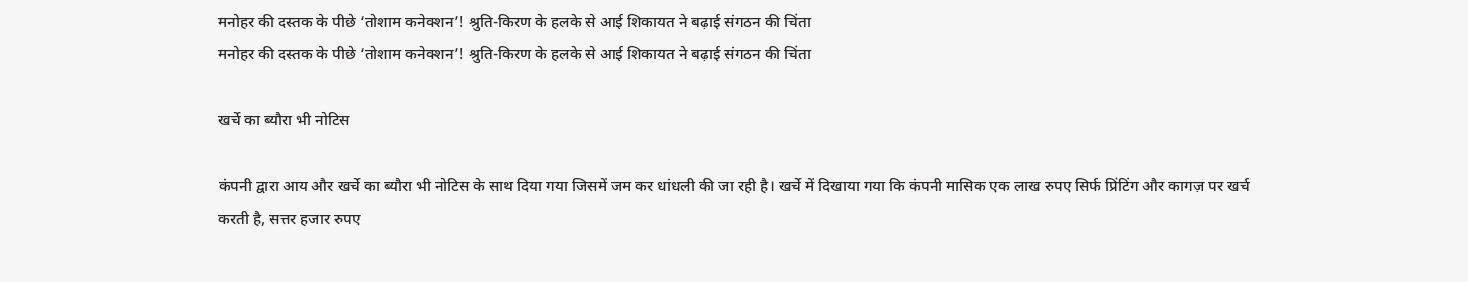मनोहर की दस्तक के पीछे ‘तोशाम कनेक्शन’! श्रुति-किरण के हलके से आई शिकायत ने बढ़ाई संगठन की चिंता
मनोहर की दस्तक के पीछे ‘तोशाम कनेक्शन’! श्रुति-किरण के हलके से आई शिकायत ने बढ़ाई संगठन की चिंता

खर्चे का ब्यौरा भी नोटिस

कंपनी द्वारा आय और खर्चे का ब्यौरा भी नोटिस के साथ दिया गया जिसमें जम कर धांधली की जा रही है। खर्चे में दिखाया गया कि कंपनी मासिक एक लाख रुपए सिर्फ प्रिंटिंग और कागज़ पर खर्च करती है, सत्तर हजार रुपए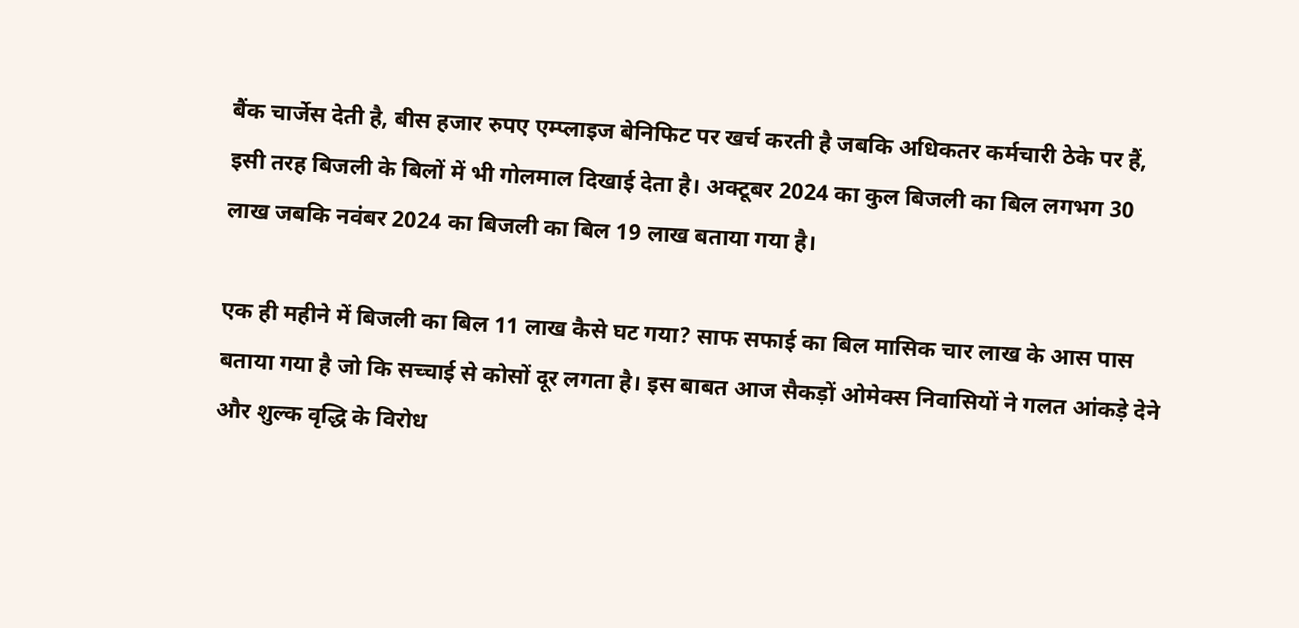बैंक चार्जेस देती है, बीस हजार रुपए एम्प्लाइज बेनिफिट पर खर्च करती है जबकि अधिकतर कर्मचारी ठेके पर हैं, इसी तरह बिजली के बिलों में भी गोलमाल दिखाई देता है। अक्टूबर 2024 का कुल बिजली का बिल लगभग 30 लाख जबकि नवंबर 2024 का बिजली का बिल 19 लाख बताया गया है।

एक ही महीने में बिजली का बिल 11 लाख कैसे घट गया? साफ सफाई का बिल मासिक चार लाख के आस पास बताया गया है जो कि सच्चाई से कोसों दूर लगता है। इस बाबत आज सैकड़ों ओमेक्स निवासियों ने गलत आंकड़े देने और शुल्क वृद्धि के विरोध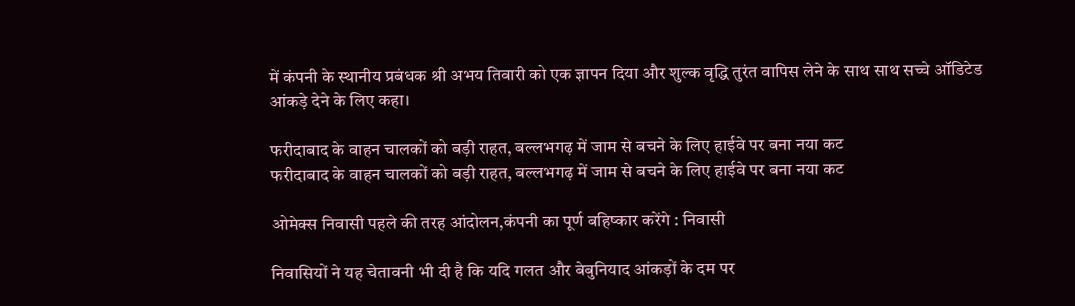में कंपनी के स्थानीय प्रबंधक श्री अभय तिवारी को एक ज्ञापन दिया और शुल्क वृद्धि तुरंत वापिस लेने के साथ साथ सच्चे ऑडिटेड आंकड़े देने के लिए कहा।

फरीदाबाद के वाहन चालकों को बड़ी राहत, बल्लभगढ़ में जाम से बचने के लिए हाईवे पर बना नया कट
फरीदाबाद के वाहन चालकों को बड़ी राहत, बल्लभगढ़ में जाम से बचने के लिए हाईवे पर बना नया कट

ओमेक्स निवासी पहले की तरह आंदोलन,कंपनी का पूर्ण बहिष्कार करेंगे : निवासी

निवासियों ने यह चेतावनी भी दी है कि यदि गलत और बेबुनियाद आंकड़ों के दम पर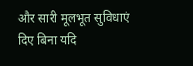और सारी मूलभूत सुविधाएं दिए बिना यदि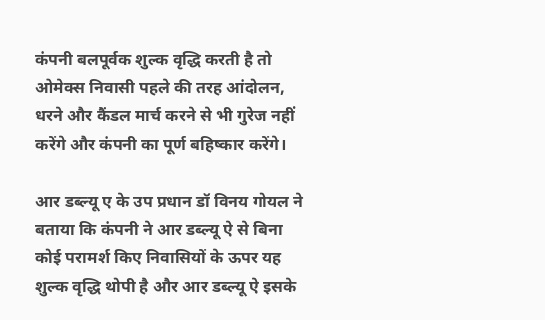कंपनी बलपूर्वक शुल्क वृद्धि करती है तो ओमेक्स निवासी पहले की तरह आंदोलन, धरने और कैंडल मार्च करने से भी गुरेज नहीं करेंगे और कंपनी का पूर्ण बहिष्कार करेंगे।

आर डब्ल्यू ए के उप प्रधान डॉ विनय गोयल ने बताया कि कंपनी ने आर डब्ल्यू ऐ से बिना कोई परामर्श किए निवासियों के ऊपर यह शुल्क वृद्धि थोपी है और आर डब्ल्यू ऐ इसके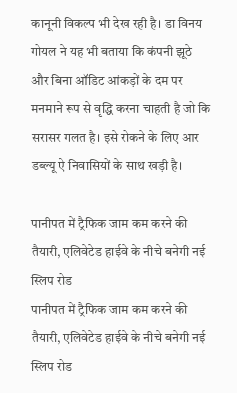कानूनी विकल्प भी देख रही है। डा विनय गोयल ने यह भी बताया कि कंपनी झूठे और बिना ऑडिट आंकड़ों के दम पर मनमाने रूप से वृद्धि करना चाहती है जो कि सरासर गलत है। इसे रोकने के लिए आर डब्ल्यू ऐ निवासियों के साथ खड़ी है।

पानीपत में ट्रैफिक जाम कम करने की तैयारी, एलिवेटेड हाईवे के नीचे बनेगी नई स्लिप रोड
पानीपत में ट्रैफिक जाम कम करने की तैयारी, एलिवेटेड हाईवे के नीचे बनेगी नई स्लिप रोड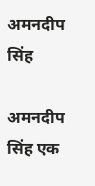अमनदीप सिंह

अमनदीप सिंह एक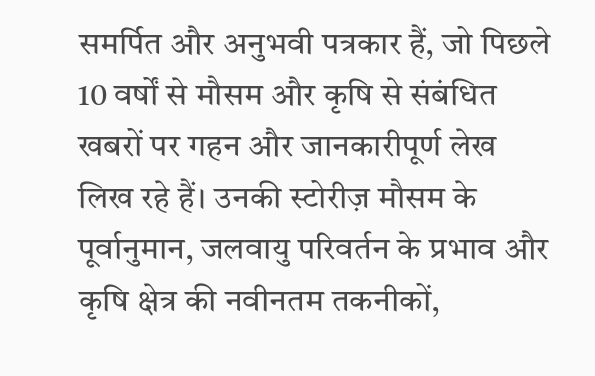समर्पित और अनुभवी पत्रकार हैं, जो पिछले 10 वर्षों से मौसम और कृषि से संबंधित खबरों पर गहन और जानकारीपूर्ण लेख लिख रहे हैं। उनकी स्टोरीज़ मौसम के पूर्वानुमान, जलवायु परिवर्तन के प्रभाव और कृषि क्षेत्र की नवीनतम तकनीकों,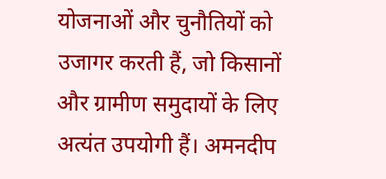योजनाओं और चुनौतियों को उजागर करती हैं, जो किसानों और ग्रामीण समुदायों के लिए अत्यंत उपयोगी हैं। अमनदीप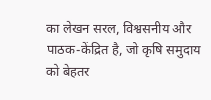का लेखन सरल, विश्वसनीय और पाठक-केंद्रित है, जो कृषि समुदाय को बेहतर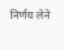निर्णय लेने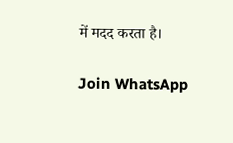में मदद करता है।

Join WhatsApp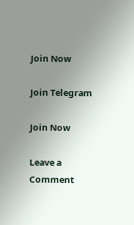Join Now

Join Telegram

Join Now

Leave a Comment